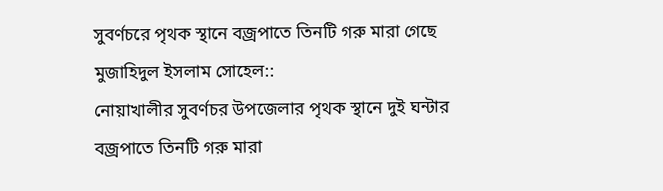সুবর্ণচরে পৃথক স্থানে বজ্রপাতে তিনটি গরু মারা গেছে
মুজাহিদুল ইসলাম সোহেল::
নোয়াখালীর সুবর্ণচর উপজেলার পৃথক স্থানে দুই ঘন্টার বজ্রপাতে তিনটি গরু মারা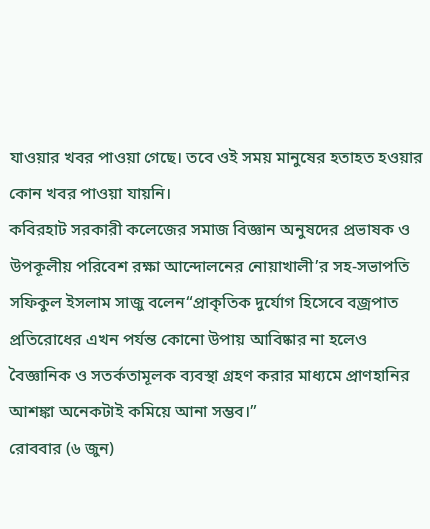যাওয়ার খবর পাওয়া গেছে। তবে ওই সময় মানুষের হতাহত হওয়ার কোন খবর পাওয়া যায়নি।
কবিরহাট সরকারী কলেজের সমাজ বিজ্ঞান অনুষদের প্রভাষক ও উপকূলীয় পরিবেশ রক্ষা আন্দোলনের নোয়াখালী’র সহ-সভাপতি সফিকুল ইসলাম সাজু বলেন“প্রাকৃতিক দুর্যোগ হিসেবে বজ্রপাত প্রতিরোধের এখন পর্যন্ত কোনো উপায় আবিষ্কার না হলেও বৈজ্ঞানিক ও সতর্কতামূলক ব্যবস্থা গ্রহণ করার মাধ্যমে প্রাণহানির আশঙ্কা অনেকটাই কমিয়ে আনা সম্ভব।”
রোববার (৬ জুন)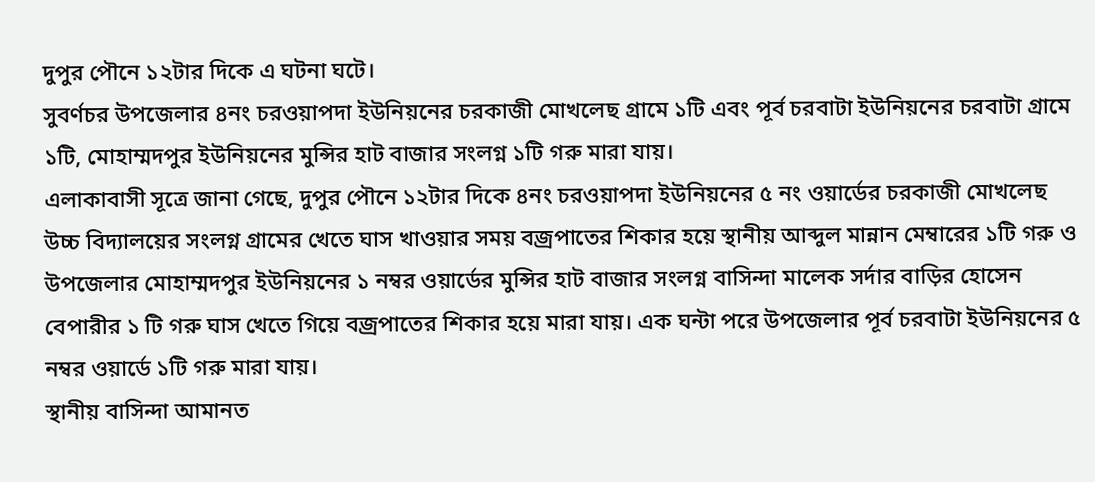দুপুর পৌনে ১২টার দিকে এ ঘটনা ঘটে।
সুবর্ণচর উপজেলার ৪নং চরওয়াপদা ইউনিয়নের চরকাজী মোখলেছ গ্রামে ১টি এবং পূর্ব চরবাটা ইউনিয়নের চরবাটা গ্রামে ১টি, মোহাম্মদপুর ইউনিয়নের মুন্সির হাট বাজার সংলগ্ন ১টি গরু মারা যায়।
এলাকাবাসী সূত্রে জানা গেছে, দুপুর পৌনে ১২টার দিকে ৪নং চরওয়াপদা ইউনিয়নের ৫ নং ওয়ার্ডের চরকাজী মোখলেছ উচ্চ বিদ্যালয়ের সংলগ্ন গ্রামের খেতে ঘাস খাওয়ার সময় বজ্রপাতের শিকার হয়ে স্থানীয় আব্দুল মান্নান মেম্বারের ১টি গরু ও উপজেলার মোহাম্মদপুর ইউনিয়নের ১ নম্বর ওয়ার্ডের মুন্সির হাট বাজার সংলগ্ন বাসিন্দা মালেক সর্দার বাড়ির হোসেন বেপারীর ১ টি গরু ঘাস খেতে গিয়ে বজ্রপাতের শিকার হয়ে মারা যায়। এক ঘন্টা পরে উপজেলার পূর্ব চরবাটা ইউনিয়নের ৫ নম্বর ওয়ার্ডে ১টি গরু মারা যায়।
স্থানীয় বাসিন্দা আমানত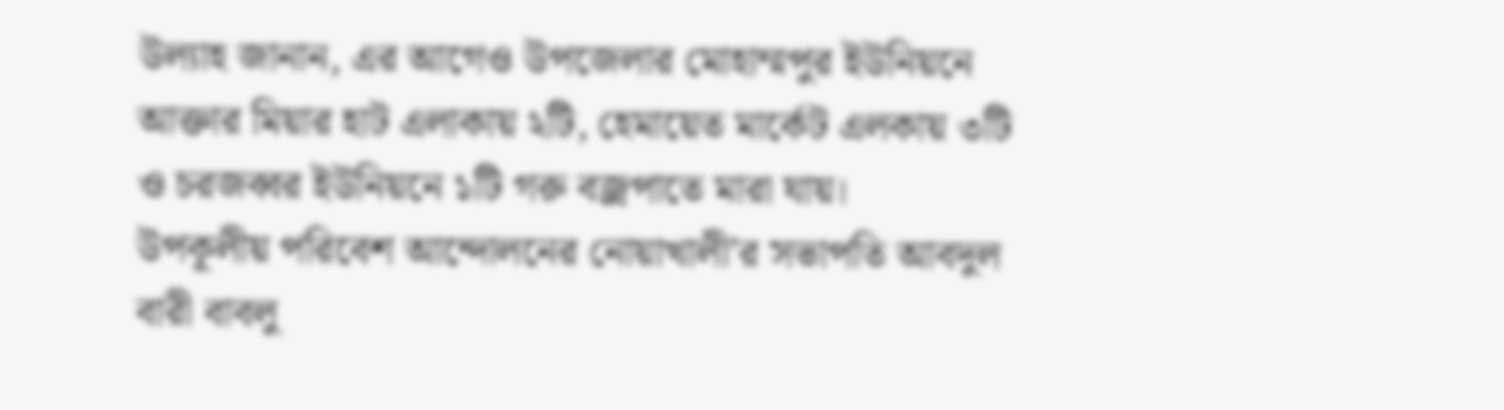উল্যাহ জানান, এর আগেও উপজেলার মোহাম্মপুর ইউনিয়নে আক্তার মিয়ার হাট এলাকায় ২টি, হেমায়েত মার্কেট এলকায় ৩টি ও চরজব্বর ইউনিয়নে ১টি গরু বজ্রপাতে মারা যায়।
উপকূলীয় পরিবেশ আন্দোলনের নোয়াখালী’র সভাপতি আবদুল বারী বাবলু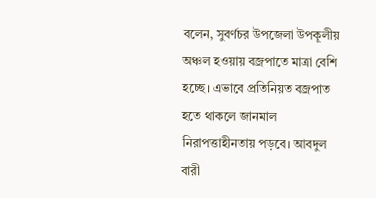বলেন, সুবর্ণচর উপজেলা উপকূলীয় অঞ্চল হওয়ায় বজ্রপাতে মাত্রা বেশি হচ্ছে। এভাবে প্রতিনিয়ত বজ্রপাত হতে থাকলে জানমাল নিরাপত্তাহীনতায় পড়বে। আবদুল বারী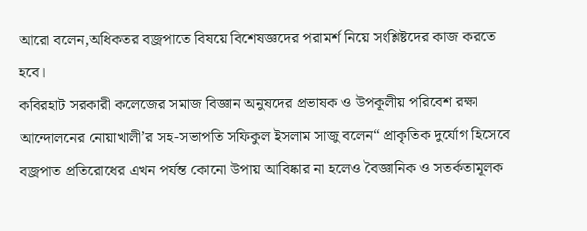আরো বলেন,অধিকতর বজ্রপাতে বিষয়ে বিশেষজ্ঞদের পরামর্শ নিয়ে সংশ্লিষ্টদের কাজ করতে হবে।
কবিরহাট সরকারী কলেজের সমাজ বিজ্ঞান অনুষদের প্রভাষক ও উপকূলীয় পরিবেশ রক্ষা আন্দোলনের নোয়াখালী’র সহ-সভাপতি সফিকুল ইসলাম সাজু বলেন“ প্রাকৃতিক দুর্যোগ হিসেবে বজ্রপাত প্রতিরোধের এখন পর্যন্ত কোনো উপায় আবিষ্কার না হলেও বৈজ্ঞানিক ও সতর্কতামূলক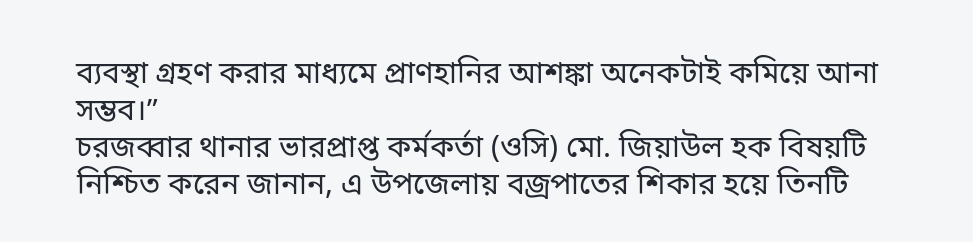ব্যবস্থা গ্রহণ করার মাধ্যমে প্রাণহানির আশঙ্কা অনেকটাই কমিয়ে আনা সম্ভব।”
চরজব্বার থানার ভারপ্রাপ্ত কর্মকর্তা (ওসি) মো. জিয়াউল হক বিষয়টি নিশ্চিত করেন জানান, এ উপজেলায় বজ্রপাতের শিকার হয়ে তিনটি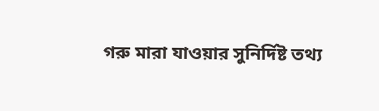গরু মারা যাওয়ার সুনির্দিষ্ট তথ্য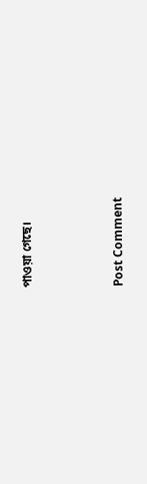পাওয়া গেছে।



Post Comment